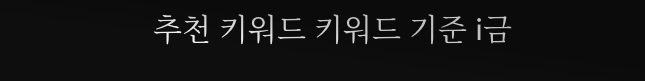추천 키워드 키워드 기준 i금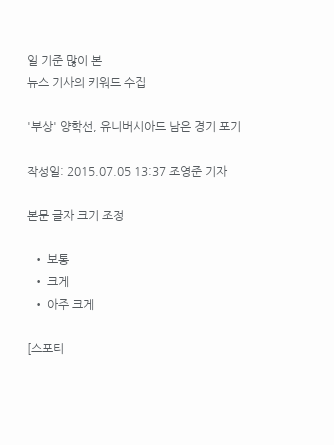일 기준 많이 본
뉴스 기사의 키워드 수집

'부상' 양학선, 유니버시아드 남은 경기 포기

작성일: 2015.07.05 13:37 조영준 기자

본문 글자 크기 조정

  • 보통
  • 크게
  • 아주 크게

[스포티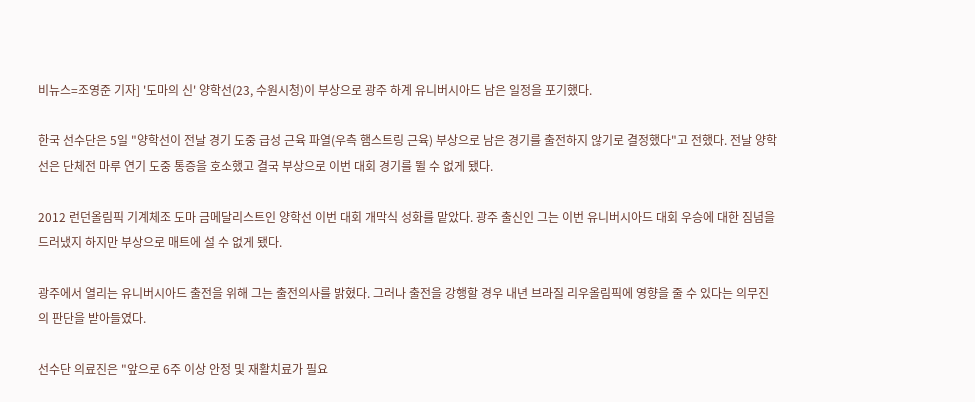비뉴스=조영준 기자] '도마의 신' 양학선(23, 수원시청)이 부상으로 광주 하계 유니버시아드 남은 일정을 포기했다.

한국 선수단은 5일 "양학선이 전날 경기 도중 급성 근육 파열(우측 햄스트링 근육) 부상으로 남은 경기를 출전하지 않기로 결정했다"고 전했다. 전날 양학선은 단체전 마루 연기 도중 통증을 호소했고 결국 부상으로 이번 대회 경기를 뛸 수 없게 됐다.

2012 런던올림픽 기계체조 도마 금메달리스트인 양학선 이번 대회 개막식 성화를 맡았다. 광주 출신인 그는 이번 유니버시아드 대회 우승에 대한 짐념을 드러냈지 하지만 부상으로 매트에 설 수 없게 됐다.

광주에서 열리는 유니버시아드 출전을 위해 그는 출전의사를 밝혔다. 그러나 출전을 강행할 경우 내년 브라질 리우올림픽에 영향을 줄 수 있다는 의무진의 판단을 받아들였다.

선수단 의료진은 "앞으로 6주 이상 안정 및 재활치료가 필요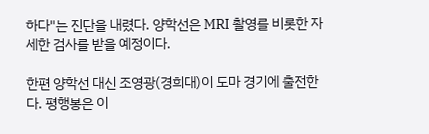하다"는 진단을 내렸다. 양학선은 MRI 촬영를 비롯한 자세한 검사를 받을 예정이다.

한편 양학선 대신 조영광(경희대)이 도마 경기에 출전한다. 평행봉은 이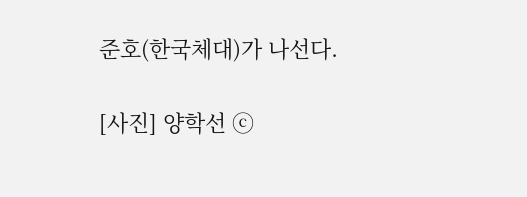준호(한국체대)가 나선다.

[사진] 양학선 ⓒ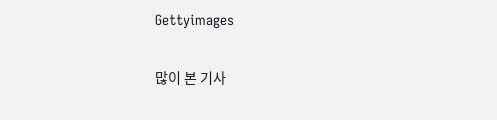Gettyimages

많이 본 기사